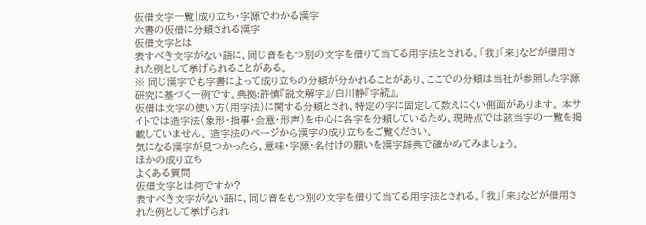仮借文字一覧|成り立ち・字源でわかる漢字
六書の仮借に分類される漢字
仮借文字とは
表すべき文字がない語に、同じ音をもつ別の文字を借りて当てる用字法とされる。「我」「来」などが借用された例として挙げられることがある。
※ 同じ漢字でも字書によって成り立ちの分類が分かれることがあり、ここでの分類は当社が参照した字源研究に基づく一例です。典拠:許慎『説文解字』/白川静『字統』。
仮借は文字の使い方(用字法)に関する分類とされ、特定の字に固定して数えにくい側面があります。 本サイトでは造字法(象形・指事・会意・形声)を中心に各字を分類しているため、現時点では該当字の一覧を掲載していません。 造字法のページから漢字の成り立ちをご覧ください。
気になる漢字が見つかったら、意味・字源・名付けの願いを漢字辞典で確かめてみましょう。
ほかの成り立ち
よくある質問
仮借文字とは何ですか?
表すべき文字がない語に、同じ音をもつ別の文字を借りて当てる用字法とされる。「我」「来」などが借用された例として挙げられ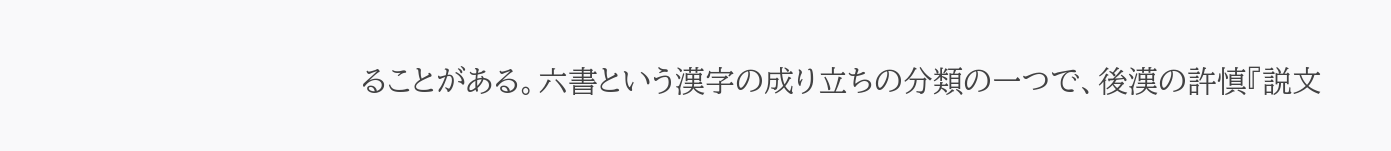ることがある。六書という漢字の成り立ちの分類の一つで、後漢の許慎『説文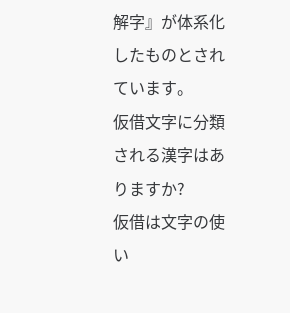解字』が体系化したものとされています。
仮借文字に分類される漢字はありますか?
仮借は文字の使い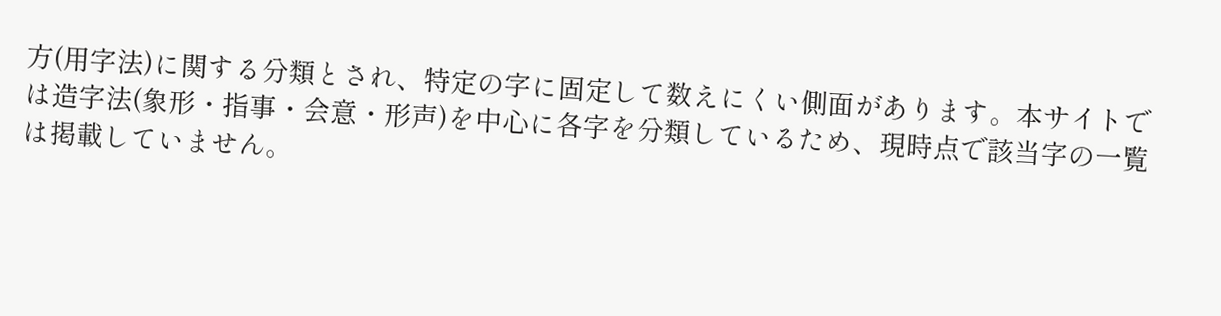方(用字法)に関する分類とされ、特定の字に固定して数えにくい側面があります。本サイトでは造字法(象形・指事・会意・形声)を中心に各字を分類しているため、現時点で該当字の一覧は掲載していません。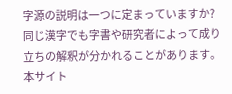字源の説明は一つに定まっていますか?
同じ漢字でも字書や研究者によって成り立ちの解釈が分かれることがあります。本サイト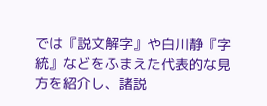では『説文解字』や白川静『字統』などをふまえた代表的な見方を紹介し、諸説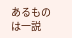あるものは一説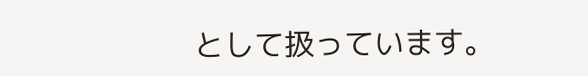として扱っています。